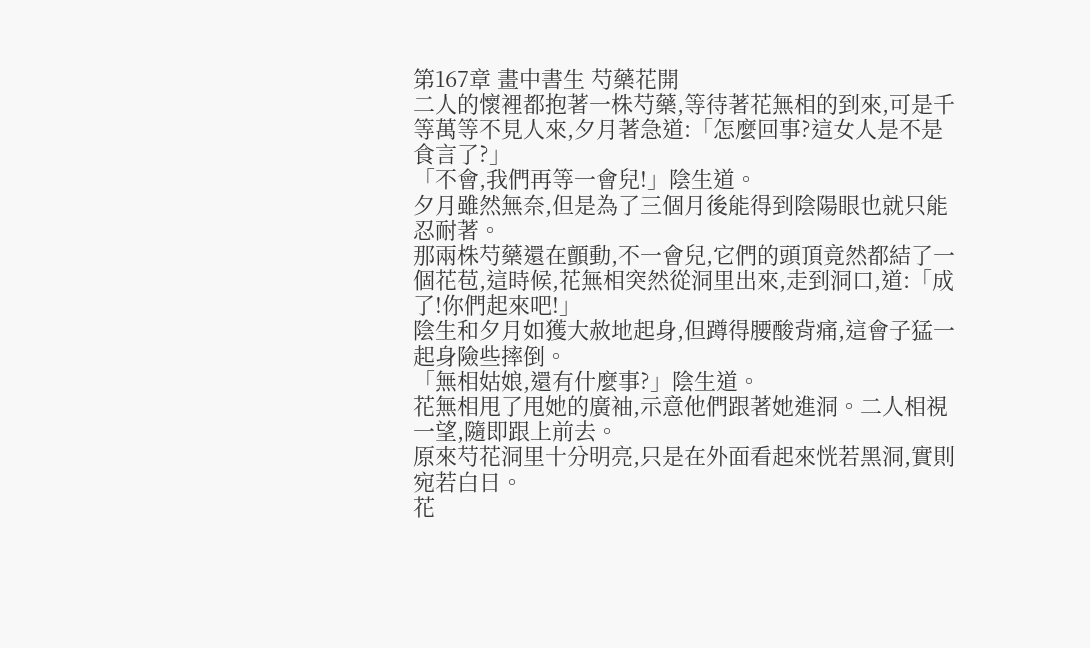第167章 畫中書生 芍藥花開
二人的懷裡都抱著一株芍藥,等待著花無相的到來,可是千等萬等不見人來,夕月著急道:「怎麼回事?這女人是不是食言了?」
「不會,我們再等一會兒!」陰生道。
夕月雖然無奈,但是為了三個月後能得到陰陽眼也就只能忍耐著。
那兩株芍藥還在顫動,不一會兒,它們的頭頂竟然都結了一個花苞,這時候,花無相突然從洞里出來,走到洞口,道:「成了!你們起來吧!」
陰生和夕月如獲大赦地起身,但蹲得腰酸背痛,這會子猛一起身險些摔倒。
「無相姑娘,還有什麼事?」陰生道。
花無相甩了甩她的廣袖,示意他們跟著她進洞。二人相視一望,隨即跟上前去。
原來芍花洞里十分明亮,只是在外面看起來恍若黑洞,實則宛若白日。
花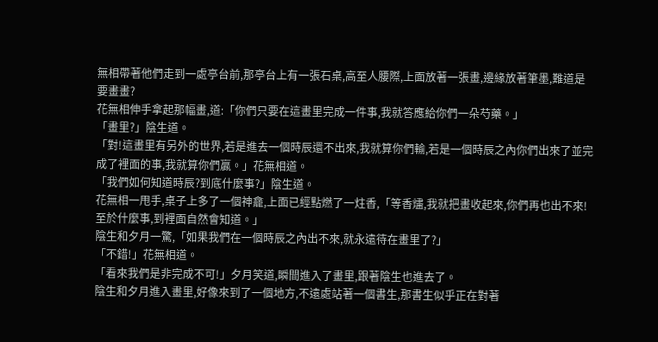無相帶著他們走到一處亭台前,那亭台上有一張石桌,高至人腰際,上面放著一張畫,邊緣放著筆墨,難道是要畫畫?
花無相伸手拿起那幅畫,道:「你們只要在這畫里完成一件事,我就答應給你們一朵芍藥。」
「畫里?」陰生道。
「對!這畫里有另外的世界,若是進去一個時辰還不出來,我就算你們輸,若是一個時辰之內你們出來了並完成了裡面的事,我就算你們贏。」花無相道。
「我們如何知道時辰?到底什麼事?」陰生道。
花無相一甩手,桌子上多了一個神龕,上面已經點燃了一炷香,「等香燼,我就把畫收起來,你們再也出不來!至於什麼事,到裡面自然會知道。」
陰生和夕月一驚,「如果我們在一個時辰之內出不來,就永遠待在畫里了?」
「不錯!」花無相道。
「看來我們是非完成不可!」夕月笑道,瞬間進入了畫里,跟著陰生也進去了。
陰生和夕月進入畫里,好像來到了一個地方,不遠處站著一個書生,那書生似乎正在對著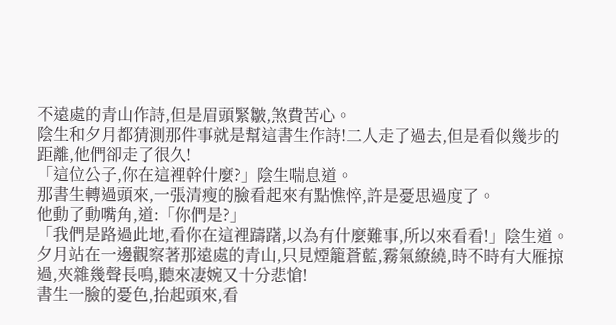不遠處的青山作詩,但是眉頭緊皺,煞費苦心。
陰生和夕月都猜測那件事就是幫這書生作詩!二人走了過去,但是看似幾步的距離,他們卻走了很久!
「這位公子,你在這裡幹什麼?」陰生喘息道。
那書生轉過頭來,一張清瘦的臉看起來有點憔悴,許是憂思過度了。
他動了動嘴角,道:「你們是?」
「我們是路過此地,看你在這裡躊躇,以為有什麼難事,所以來看看!」陰生道。
夕月站在一邊觀察著那遠處的青山,只見煙籠蒼藍,霧氣繚繞,時不時有大雁掠過,夾雜幾聲長鳴,聽來凄婉又十分悲愴!
書生一臉的憂色,抬起頭來,看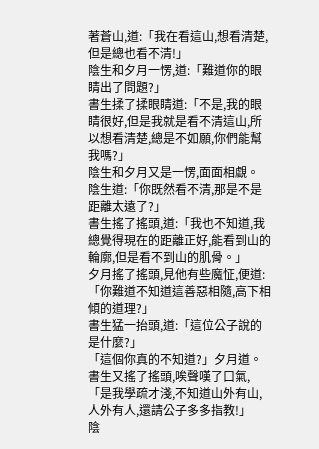著蒼山,道:「我在看這山,想看清楚,但是總也看不清!」
陰生和夕月一愣,道:「難道你的眼睛出了問題?」
書生揉了揉眼睛道:「不是,我的眼睛很好,但是我就是看不清這山,所以想看清楚,總是不如願,你們能幫我嗎?」
陰生和夕月又是一愣,面面相覷。
陰生道:「你既然看不清,那是不是距離太遠了?」
書生搖了搖頭,道:「我也不知道,我總覺得現在的距離正好,能看到山的輪廓,但是看不到山的肌骨。」
夕月搖了搖頭,見他有些魔怔,便道:「你難道不知道這善惡相隨,高下相傾的道理?」
書生猛一抬頭,道:「這位公子說的是什麼?」
「這個你真的不知道?」夕月道。
書生又搖了搖頭,唉聲嘆了口氣,「是我學疏才淺,不知道山外有山,人外有人,還請公子多多指教!」
陰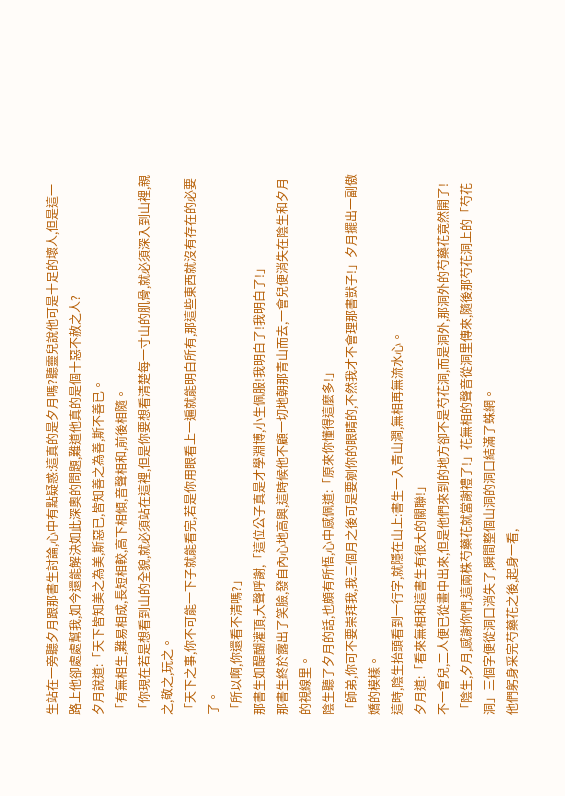生站在一旁聽夕月跟那書生討論,心中有點疑惑:這真的是夕月嗎?聽靈兒說他可是十足的壞人,但是這一路上他卻處處幫我,如今還能解決如此深奧的問題,難道他真的是個十惡不赦之人?
夕月說道:「天下皆知美之為美,斯惡已,皆知善之為善,斯不善已。
「有無相生,難易相成,長短相較,高下相傾,音聲相和,前後相隨。
「你現在若是想看到山的全貌,就必須站在這裡,但是你要想看清楚每一寸山的肌骨,就必須深入到山裡,親之,敬之,玩之。
「天下之事,你不可能一下子就能看完,若是你用眼看上一遍就能明白所有,那這些東西就沒有存在的必要了。
「所以啊,你還看不清嗎?」
那書生如醍醐灌頂,大聲呼謝,「這位公子真是才學淵博,小生佩服!我明白了!我明白了!」
那書生終於露出了笑臉,發自內心地高興,這時候他不顧一切地朝那青山而去,一會兒便消失在陰生和夕月的視線里。
陰生聽了夕月的話,也頗有所悟,心中感佩道:「原來你懂得這麼多!」
「師弟,你可不要崇拜我,我三個月之後可是要剜你的眼睛的,不然我才不會理那書獃子!」夕月擺出一副傲嬌的模樣。
這時,陰生抬頭看到一行字,就隱在山上:書生一入青山澗,無相再無流水心。
夕月道:「看來無相和這書生有很大的關聯!」
不一會兒,二人便已從畫中出來,但是他們來到的地方卻不是芍花洞,而是洞外,那洞外的芍藥花竟然開了!
「陰生,夕月,感謝你們,這兩株芍藥花就當謝禮了!」花無相的聲音從洞里傳來,隨後那芍花洞上的「芍花洞」三個字便從洞口消失了,瞬間整個山洞的洞口結滿了蛛網。
他們躬身采完芍藥花之後,起身一看,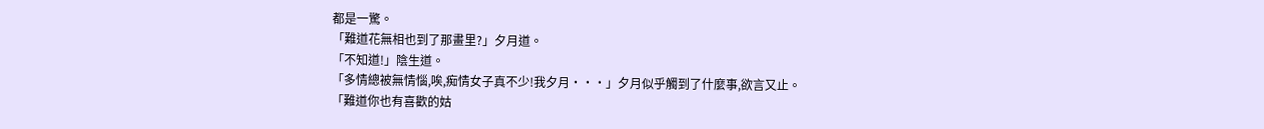都是一驚。
「難道花無相也到了那畫里?」夕月道。
「不知道!」陰生道。
「多情總被無情惱,唉,痴情女子真不少!我夕月···」夕月似乎觸到了什麼事,欲言又止。
「難道你也有喜歡的姑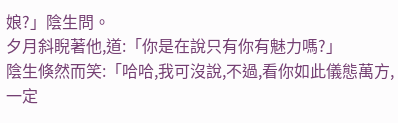娘?」陰生問。
夕月斜睨著他,道:「你是在說只有你有魅力嗎?」
陰生倏然而笑:「哈哈,我可沒說,不過,看你如此儀態萬方,一定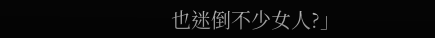也迷倒不少女人?」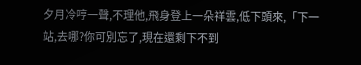夕月冷哼一聲,不理他,飛身登上一朵祥雲,低下頭來,「下一站,去哪?你可別忘了,現在還剩下不到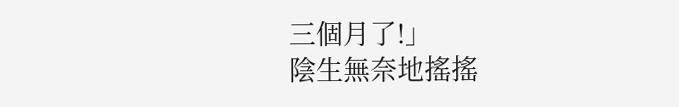三個月了!」
陰生無奈地搖搖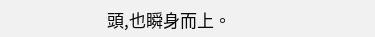頭,也瞬身而上。